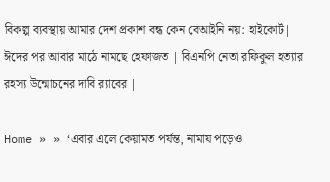বিকল্প ব্যবস্থায় আমার দেশ প্রকাশ বন্ধ কেন বেআইনি নয়: হাইকোর্ট| ঈদের পর আবার মাঠে নামছে হেফাজত | বিএনপি নেতা রফিকুল হত্যার রহস্য উন্মোচনের দাবি র‌্যাবের |

Home » » ‘এবার এলে কেয়ামত পর্যন্ত, নামায পড়েও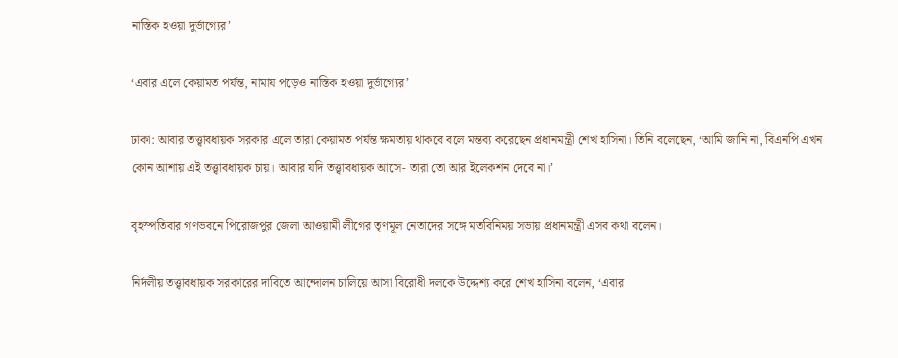নাস্তিক হওয়া দুর্ভাগ্যের’

‘এবার এলে কেয়ামত পর্যন্ত, নামায পড়েও নাস্তিক হওয়া দুর্ভাগ্যের’

ঢাকা: আবার তত্ত্বাবধায়ক সরকার এলে তারা কেয়ামত পর্যন্ত ক্ষমতায় থাকবে বলে মন্তব্য করেছেন প্রধানমন্ত্রী শেখ হাসিনা। তিনি বলেছেন, ‘আমি জানি না, বিএনপি এখন কোন আশায় এই তত্ত্বাবধায়ক চায়। আবার যদি তত্ত্বাবধায়ক আসে- তারা তো আর ইলেকশন দেবে না।’

বৃহস্পতিবার গণভবনে পিরোজপুর জেলা আওয়ামী লীগের তৃণমূল নেতাদের সঙ্গে মতবিনিময় সভায় প্রধানমন্ত্রী এসব কথা বলেন।

নির্দলীয় তত্ত্বাবধায়ক সরকারের দাবিতে আন্দোলন চালিয়ে আসা বিরোধী দলকে উদ্দেশ্য করে শেখ হাসিনা বলেন, ‘এবার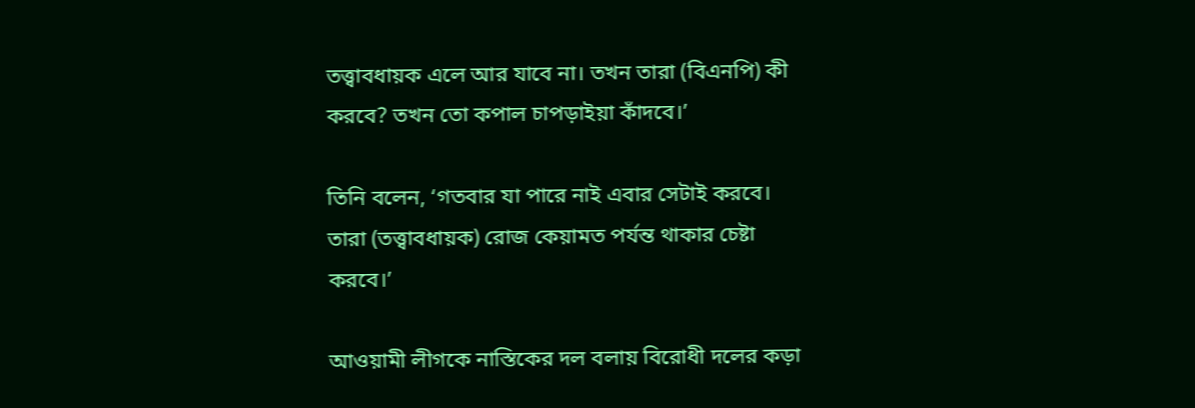তত্ত্বাবধায়ক এলে আর যাবে না। তখন তারা (বিএনপি) কী করবে? তখন তো কপাল চাপড়াইয়া কাঁদবে।’

তিনি বলেন, ‘গতবার যা পারে নাই এবার সেটাই করবে। তারা (তত্ত্বাবধায়ক) রোজ কেয়ামত পর্যন্ত থাকার চেষ্টা করবে।’

আওয়ামী লীগকে নাস্তিকের দল বলায় বিরোধী দলের কড়া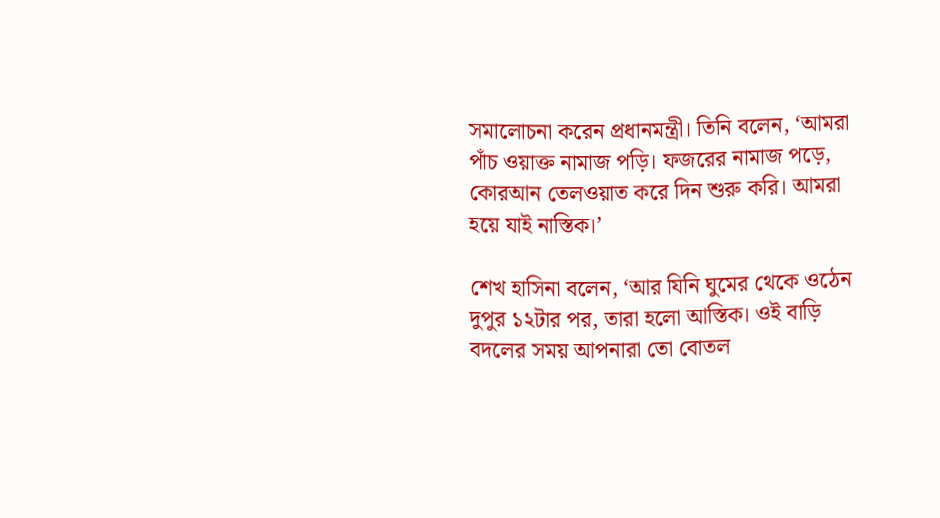সমালোচনা করেন প্রধানমন্ত্রী। তিনি বলেন, ‘আমরা পাঁচ ওয়াক্ত নামাজ পড়ি। ফজরের নামাজ পড়ে, কোরআন তেলওয়াত করে দিন শুরু করি। আমরা হয়ে যাই নাস্তিক।’

শেখ হাসিনা বলেন, ‘আর যিনি ঘুমের থেকে ওঠেন দুপুর ১২টার পর, তারা হলো আস্তিক। ওই বাড়ি বদলের সময় আপনারা তো বোতল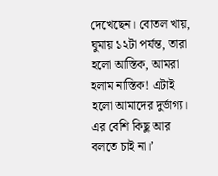দেখেছেন। বোতল খায়, ঘুমায় ১২টা পর্যন্ত, তারা হলো আস্তিক, আমরা হলাম নাস্তিক! এটাই হলো আমাদের দুর্ভাগ্য। এর বেশি কিছু আর বলতে চাই না।’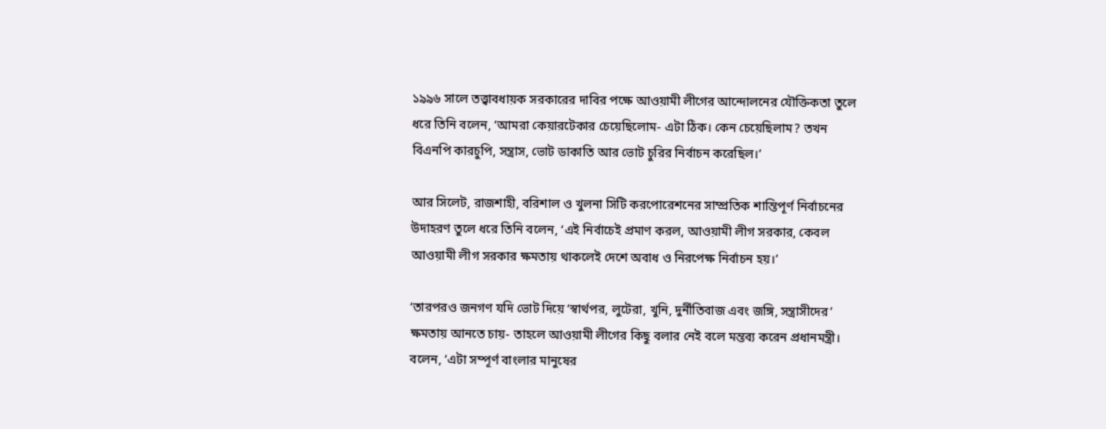১৯৯৬ সালে তত্ত্বাবধায়ক সরকারের দাবির পক্ষে আওয়ামী লীগের আন্দোলনের যৌক্তিকতা তুলে ধরে তিনি বলেন, ‘আমরা কেয়ারটেকার চেয়েছিলোম- এটা ঠিক। কেন চেয়েছিলাম? তখন বিএনপি কারচুপি, সন্ত্রাস, ভোট ডাকাতি আর ভোট চুরির নির্বাচন করেছিল।’

আর সিলেট, রাজশাহী, বরিশাল ও খুলনা সিটি করপোরেশনের সাম্প্রতিক শান্তিপূর্ণ নির্বাচনের উদাহরণ তুলে ধরে তিনি বলেন, ‘এই নির্বাচেই প্রমাণ করল, আওয়ামী লীগ সরকার, কেবল আওয়ামী লীগ সরকার ক্ষমতায় থাকলেই দেশে অবাধ ও নিরপেক্ষ নির্বাচন হয়।’

‘তারপরও জনগণ যদি ভোট দিয়ে ‘স্বার্থপর, লুটেরা, খুনি, দুর্নীতিবাজ এবং জঙ্গি, সন্ত্রাসীদের’ ক্ষমতায় আনতে চায়- তাহলে আওয়ামী লীগের কিছু বলার নেই বলে মন্তব্য করেন প্রধানমন্ত্রী। বলেন, ‘এটা সম্পূর্ণ বাংলার মানুষের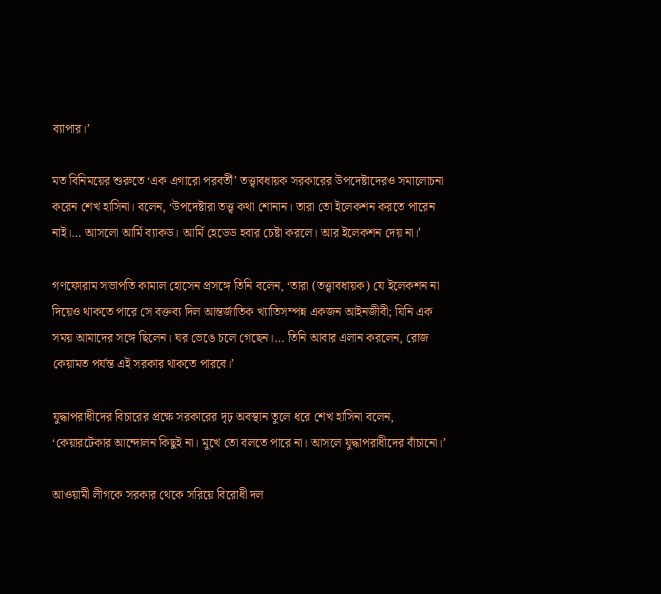ব্যাপার।’

মত বিনিময়ের শুরুতে ‘এক এগারো পরবর্তী’ তত্ত্বাবধায়ক সরকারের উপদেষ্টাদেরও সমালোচনা করেন শেখ হাসিনা। বলেন, ‘উপদেষ্টারা তত্ত্ব কথা শোনান। তারা তো ইলেকশন করতে পারেন নাই।… আসলো আর্মি ব্যাকড। আর্মি হেডেড হবার চেষ্টা করলে। আর ইলেকশন দেয় না।’

গণফোরাম সভাপতি কামাল হোসেন প্রসঙ্গে তিনি বলেন, ‘তারা (তত্ত্বাবধায়ক) যে ইলেকশন না দিয়েও থাকতে পারে সে বক্তব্য দিল আন্তর্জাতিক খ্যাতিসম্পন্ন একজন আইনজীবী; যিনি এক সময় আমাদের সঙ্গে ছিলেন। ঘর ভেঙে চলে গেছেন।… তিনি আবার এলান করলেন, রোজ কেয়ামত পর্যন্ত এই সরকার থাকতে পারবে।’

যুদ্ধাপরাধীদের বিচারের প্রক্ষে সরকারের দৃঢ় অবস্থান তুলে ধরে শেখ হাসিনা বলেন, ‘কেয়ারটেকার আন্দোলন কিছুই না। মুখে তো বলতে পারে না। আসলে যুদ্ধাপরাধীদের বাঁচানো।’

আওয়ামী লীগকে সরকার থেকে সরিয়ে বিরোধী দল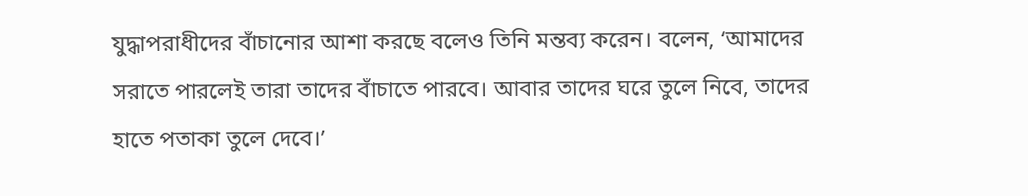যুদ্ধাপরাধীদের বাঁচানোর আশা করছে বলেও তিনি মন্তব্য করেন। বলেন, ‘আমাদের সরাতে পারলেই তারা তাদের বাঁচাতে পারবে। আবার তাদের ঘরে তুলে নিবে, তাদের হাতে পতাকা তুলে দেবে।’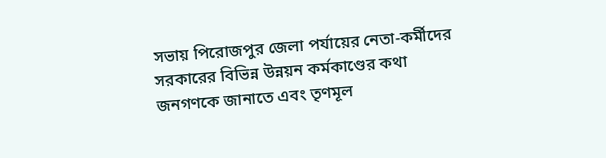সভায় পিরোজপুর জেলা পর্যায়ের নেতা-কর্মীদের সরকারের বিভিন্ন উন্নয়ন কর্মকাণ্ডের কথা জনগণকে জানাতে এবং তৃণমূল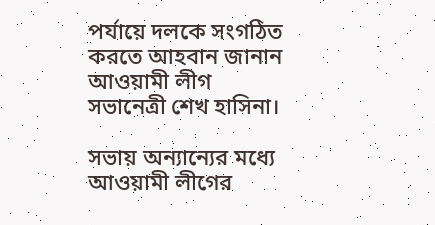পর্যায়ে দলকে সংগঠিত করতে আহবান জানান আওয়ামী লীগ সভানেত্রী শেখ হাসিনা।

সভায় অন্যান্যের মধ্যে আওয়ামী লীগের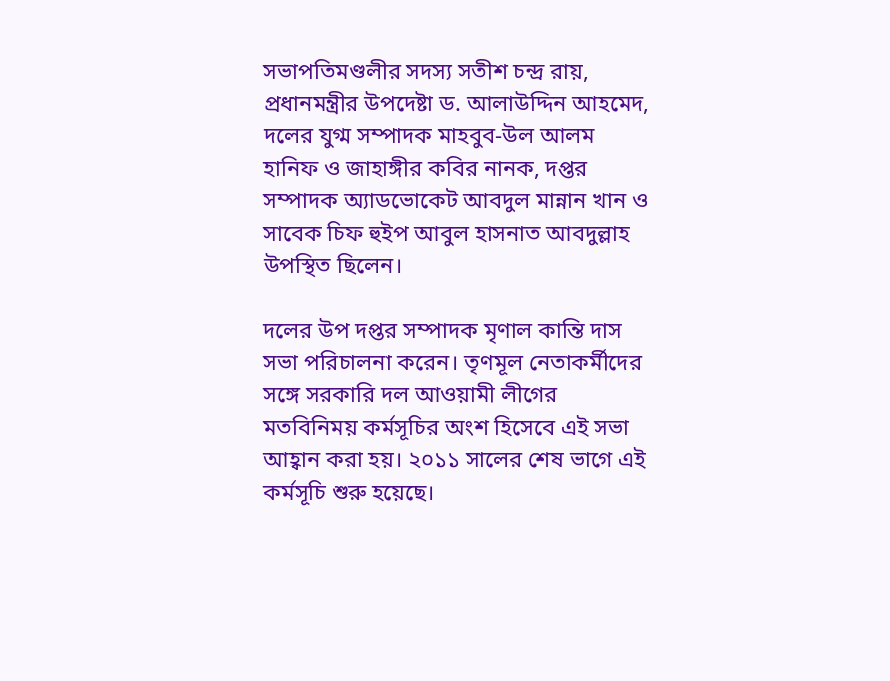সভাপতিমণ্ডলীর সদস্য সতীশ চন্দ্র রায়, প্রধানমন্ত্রীর উপদেষ্টা ড. আলাউদ্দিন আহমেদ, দলের যুগ্ম সম্পাদক মাহবুব-উল আলম হানিফ ও জাহাঙ্গীর কবির নানক, দপ্তর সম্পাদক অ্যাডভোকেট আবদুল মান্নান খান ও সাবেক চিফ হুইপ আবুল হাসনাত আবদুল্লাহ উপস্থিত ছিলেন।

দলের উপ দপ্তর সম্পাদক মৃণাল কান্তি দাস সভা পরিচালনা করেন। তৃণমূল নেতাকর্মীদের সঙ্গে সরকারি দল আওয়ামী লীগের মতবিনিময় কর্মসূচির অংশ হিসেবে এই সভা আহ্বান করা হয়। ২০১১ সালের শেষ ভাগে এই কর্মসূচি শুরু হয়েছে।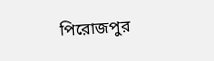পিরোজপুর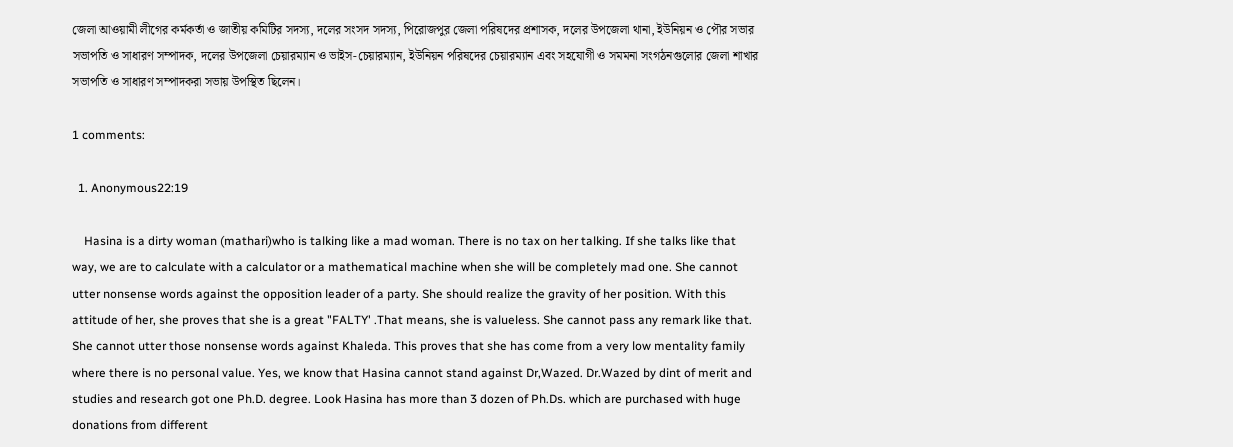জেলা আওয়ামী লীগের কর্মকর্তা ও জাতীয় কমিটির সদস্য, দলের সংসদ সদস্য, পিরোজপুর জেলা পরিষদের প্রশাসক, দলের উপজেলা থানা, ইউনিয়ন ও পৌর সভার সভাপতি ও সাধারণ সম্পাদক, দলের উপজেলা চেয়ারম্যান ও ভাইস-চেয়ারম্যান, ইউনিয়ন পরিষদের চেয়ারম্যান এবং সহযোগী ও সমমনা সংগঠনগুলোর জেলা শাখার সভাপতি ও সাধারণ সম্পাদকরা সভায় উপস্থিত ছিলেন।

1 comments:

  1. Anonymous22:19

    Hasina is a dirty woman (mathari)who is talking like a mad woman. There is no tax on her talking. If she talks like that way, we are to calculate with a calculator or a mathematical machine when she will be completely mad one. She cannot utter nonsense words against the opposition leader of a party. She should realize the gravity of her position. With this attitude of her, she proves that she is a great "FALTY' .That means, she is valueless. She cannot pass any remark like that. She cannot utter those nonsense words against Khaleda. This proves that she has come from a very low mentality family where there is no personal value. Yes, we know that Hasina cannot stand against Dr,Wazed. Dr.Wazed by dint of merit and studies and research got one Ph.D. degree. Look Hasina has more than 3 dozen of Ph.Ds. which are purchased with huge donations from different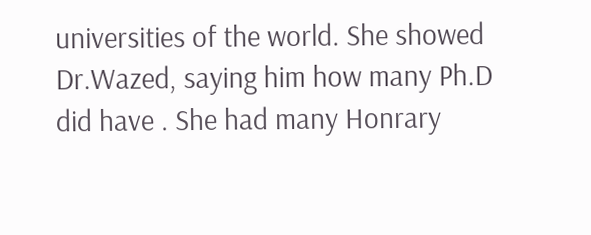universities of the world. She showed Dr.Wazed, saying him how many Ph.D did have . She had many Honrary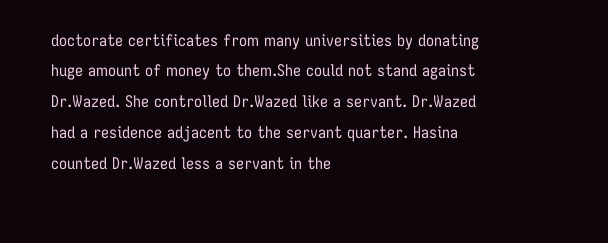doctorate certificates from many universities by donating huge amount of money to them.She could not stand against Dr.Wazed. She controlled Dr.Wazed like a servant. Dr.Wazed had a residence adjacent to the servant quarter. Hasina counted Dr.Wazed less a servant in the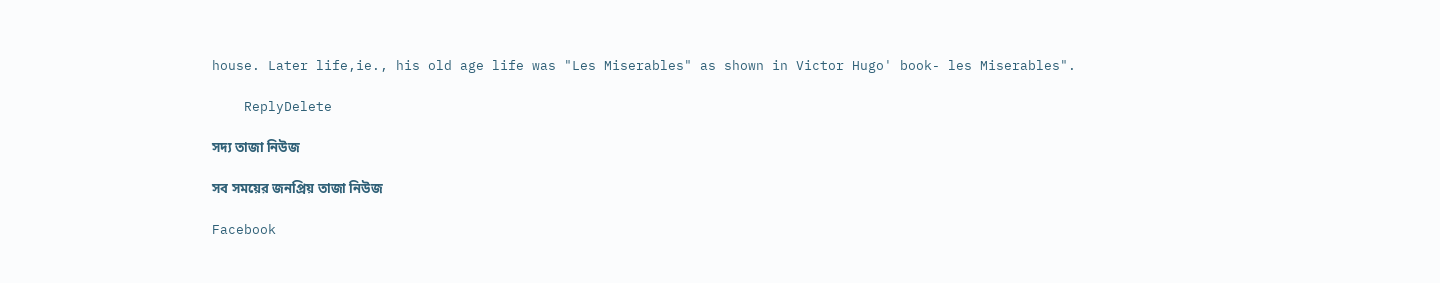house. Later life,ie., his old age life was "Les Miserables" as shown in Victor Hugo' book- les Miserables".

    ReplyDelete

সদ্য তাজা নিউজ

সব সময়ের জনপ্রিয় তাজা নিউজ

Facebook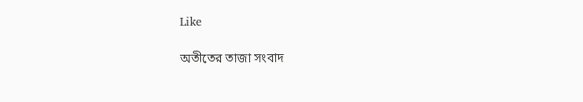Like

অতীতের তাজা সংবাদ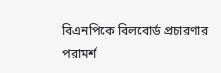বিএনপিকে বিলবোর্ড প্রচারণার পরামর্শ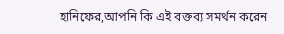হানিফের,আপনি কি এই বক্তব্য সমর্থন করেন